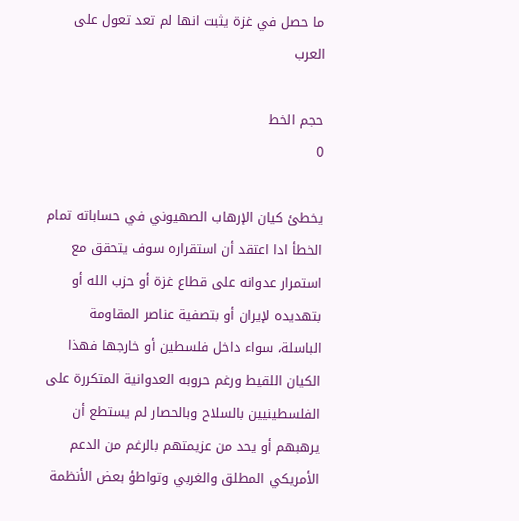ما حصل في غزة يثبت انها لم تعد تعول على العرب

حجم الخط
0

يخطئ كيان الإرهاب الصهيوني في حساباته تمام الخطأ ادا اعتقد أن استقراره سوف يتحقق مع استمرار عدوانه على قطاع غزة أو حزب الله أو بتهديده لإيران أو بتصفية عناصر المقاومة الباسلة، سواء داخل فلسطين أو خارجها فهذا الكيان اللقيط ورغم حروبه العدوانية المتكررة على الفلسطينيين بالسلاح وبالحصار لم يستطع أن يرهبهم أو يحد من عزيمتهم بالرغم من الدعم الأمريكي المطلق والغربي وتواطؤ بعض الأنظمة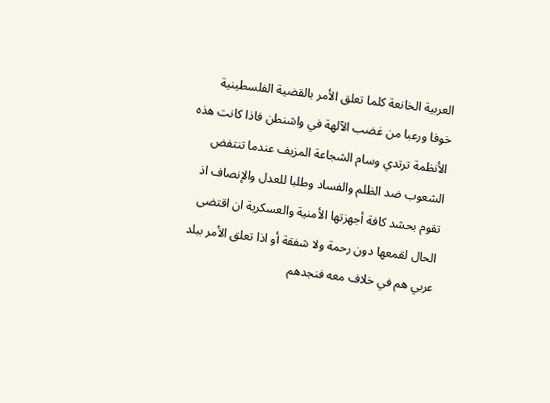العربية الخانعة كلما تعلق الأمر بالقضية الفلسطينية خوفا ورعبا من غضب الآلهة في واشنطن فاذا كانت هذه الأنظمة ترتدي وسام الشجاعة المزيف عندما تنتفض الشعوب ضد الظلم والفساد وطلبا للعدل والإنصاف اذ تقوم بحشد كافة أجهزتها الأمنية والعسكرية ان اقتضى الحال لقمعها دون رحمة ولا شفقة أو اذا تعلق الأمر ببلد عربي هم في خلاف معه فنجدهم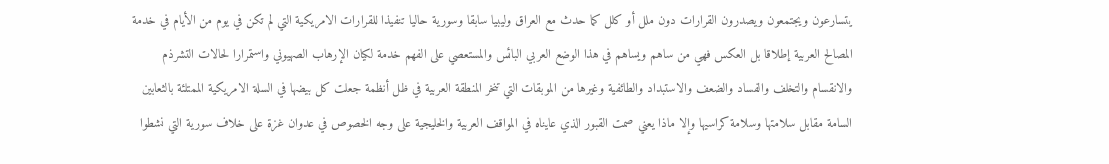يتسارعون ويجتمعون ويصدرون القرارات دون ملل أو كلل كما حدث مع العراق وليبيا سابقا وسورية حاليا تنفيذا للقرارات الامريكية التي لم تكن في يوم من الأيام في خدمة المصالح العربية إطلاقا بل العكس فهي من ساهم ويساهم في هذا الوضع العربي البائس والمستعصي على الفهم خدمة لكيان الإرهاب الصهيوني واستمرارا لحالات التشرذم والانقسام والتخلف والفساد والضعف والاستبداد والطائفية وغيرها من الموبقات التي تنخر المنطقة العربية في ظل أنظمة جعلت كل بيضها في السلة الامريكية الممتلئة بالثعابين السامة مقابل سلامتها وسلامة كراسيها وإلا ماذا يعني صمت القبور الذي عايناه في المواقف العربية والخليجية على وجه الخصوص في عدوان غزة على خلاف سورية التي نشطوا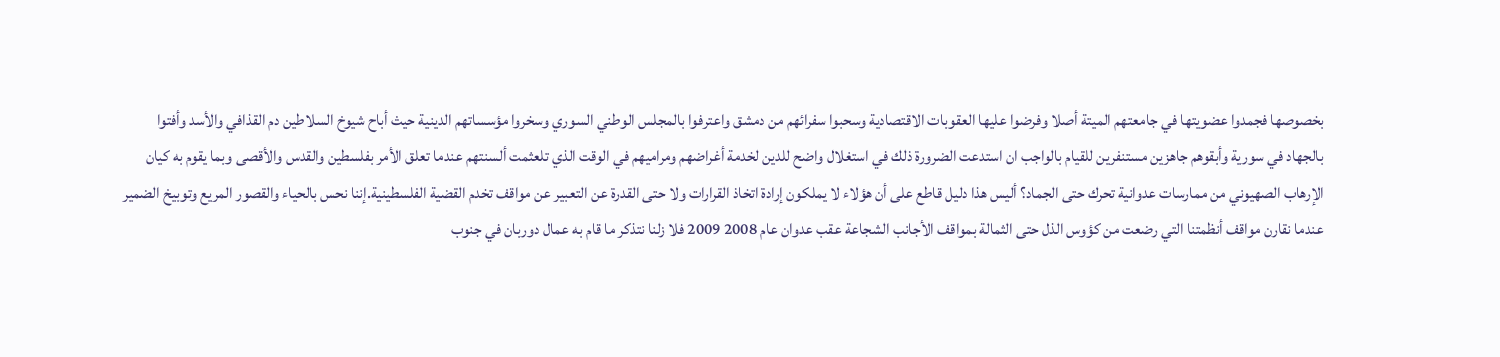بخصوصها فجمدوا عضويتها في جامعتهم الميتة أصلا وفرضوا عليها العقوبات الاقتصادية وسحبوا سفرائهم من دمشق واعترفوا بالمجلس الوطني السوري وسخروا مؤسساتهم الدينية حيث أباح شيوخ السلاطين دم القذافي والأسد وأفتوا بالجهاد في سورية وأبقوهم جاهزين مستنفرين للقيام بالواجب ان استدعت الضرورة ذلك في استغلال واضح للدين لخدمة أغراضهم ومراميهم في الوقت الذي تلعثمت ألسنتهم عندما تعلق الأمر بفلسطين والقدس والأقصى وبما يقوم به كيان الإرهاب الصهيوني من ممارسات عدوانية تحرك حتى الجماد؟ أليس هذا دليل قاطع على أن هؤلاء لا يملكون إرادة اتخاذ القرارات ولا حتى القدرة عن التعبير عن مواقف تخدم القضية الفلسطينية.إننا نحس بالحياء والقصور المريع وتوبيخ الضمير عندما نقارن مواقف أنظمتنا التي رضعت من كؤوس الذل حتى الثمالة بمواقف الأجانب الشجاعة عقب عدوان عام 2008 2009 فلا زلنا نتذكر ما قام به عمال دوربان في جنوب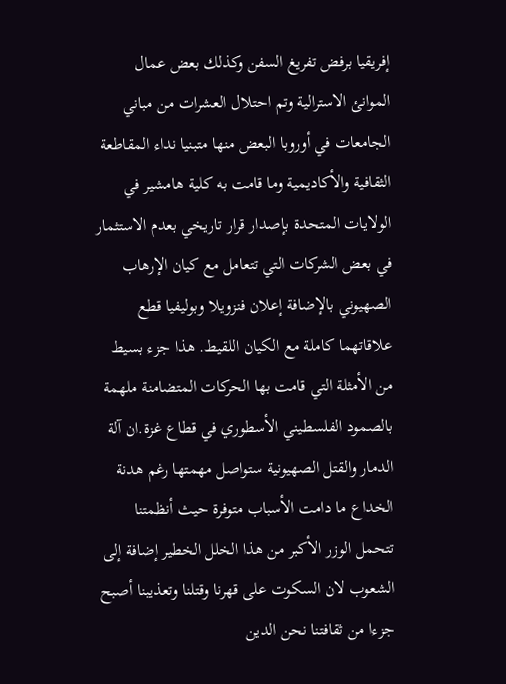إفريقيا برفض تفريغ السفن وكذلك بعض عمال الموانئ الاسترالية وتم احتلال العشرات من مباني الجامعات في أوروبا البعض منها متبنيا نداء المقاطعة الثقافية والأكاديمية وما قامت به كلية هامشير في الولايات المتحدة بإصدار قرار تاريخي بعدم الاستثمار في بعض الشركات التي تتعامل مع كيان الإرهاب الصهيوني بالإضافة إعلان فنزويلا وبوليفيا قطع علاقاتهما كاملة مع الكيان اللقيط. هذا جزء بسيط من الأمثلة التي قامت بها الحركات المتضامنة ملهمة بالصمود الفلسطيني الأسطوري في قطاع غزة.ان آلة الدمار والقتل الصهيونية ستواصل مهمتها رغم هدنة الخداع ما دامت الأسباب متوفرة حيث أنظمتنا تتحمل الوزر الأكبر من هذا الخلل الخطير إضافة إلى الشعوب لان السكوت على قهرنا وقتلنا وتعذيبنا أصبح جزءا من ثقافتنا نحن الدين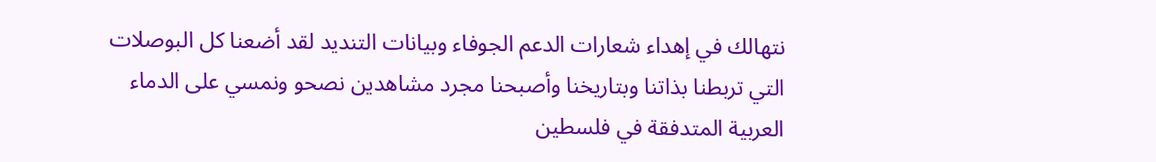نتهالك في إهداء شعارات الدعم الجوفاء وبيانات التنديد لقد أضعنا كل البوصلات التي تربطنا بذاتنا وبتاريخنا وأصبحنا مجرد مشاهدين نصحو ونمسي على الدماء العربية المتدفقة في فلسطين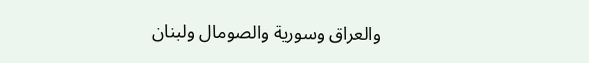والعراق وسورية والصومال ولبنان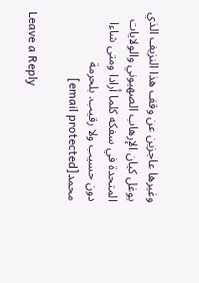وغيرها عاجزين عن وقف هذا النزيف الذي يوغل كيان الإرهاب الصهيوني والولايات المتحدة في سفكه كلما أرادا ومتى شاءا دون حسيب ولا رقيب. بلحرمة محمد[email protected]

Leave a Reply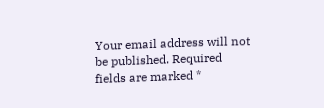Your email address will not be published. Required fields are marked *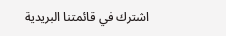اشترك في قائمتنا البريدية